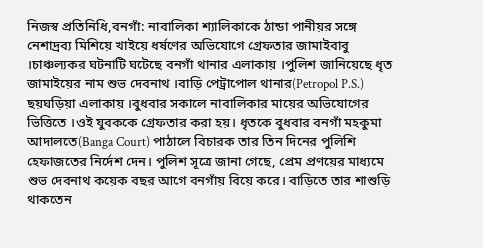নিজস্ব প্রতিনিধি,বনগাঁ: নাবালিকা শ্যালিকাকে ঠান্ডা পানীয়র সঙ্গে নেশাদ্রব্য মিশিয়ে খাইয়ে ধর্ষণের অভিযোগে গ্রেফতার জামাইবাবু ।চাঞ্চল্যকর ঘটনাটি ঘটেছে বনগাঁ থানার এলাকায় ।পুলিশ জানিয়েছে ধৃত জামাইয়ের নাম শুভ দেবনাথ ।বাড়ি পেট্রাপোল থানার(Petropol P.S.) ছয়ঘড়িয়া এলাকায় ।বুধবার সকালে নাবালিকার মায়ের অভিযোগের ভিত্তিতে ।ওই যুবককে গ্রেফতার করা হয়। ধৃতকে বুধবার বনগাঁ মহকুমা আদালতে(Banga Court) পাঠালে বিচারক তার তিন দিনের পুলিশি হেফাজতের নির্দেশ দেন। পুলিশ সূত্রে জানা গেছে, প্রেম প্রণয়ের মাধ্যমে শুভ দেবনাথ কয়েক বছর আগে বনগাঁয় বিয়ে করে। বাড়িতে তার শাশুড়ি থাকতেন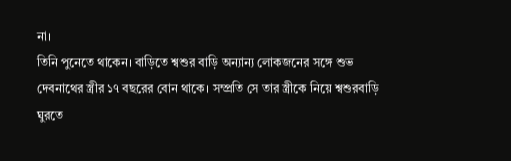না।
তিনি পুনেতে থাকেন। বাড়িতে শ্বশুর বাড়ি অন্যান্য লোকজনের সঙ্গে শুভ দেবনাথের স্ত্রীর ১৭ বছরের বোন থাকে। সম্প্রতি সে তার স্ত্রীকে নিয়ে শ্বশুরবাড়ি ঘুরতে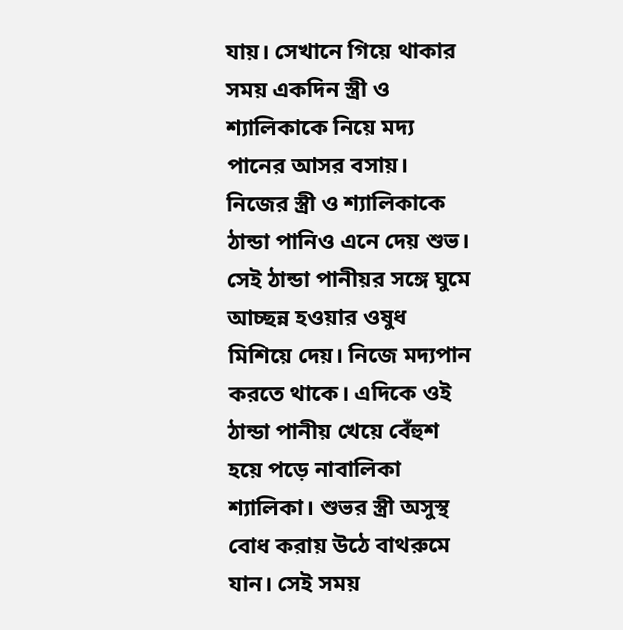যায়। সেখানে গিয়ে থাকার সময় একদিন স্ত্রী ও শ্যালিকাকে নিয়ে মদ্য পানের আসর বসায়। নিজের স্ত্রী ও শ্যালিকাকে ঠান্ডা পানিও এনে দেয় শুভ। সেই ঠান্ডা পানীয়র সঙ্গে ঘুমে আচ্ছন্ন হওয়ার ওষুধ মিশিয়ে দেয়। নিজে মদ্যপান করতে থাকে। এদিকে ওই ঠান্ডা পানীয় খেয়ে বেঁহুশ হয়ে পড়ে নাবালিকা শ্যালিকা। শুভর স্ত্রী অসুস্থ বোধ করায় উঠে বাথরুমে যান। সেই সময়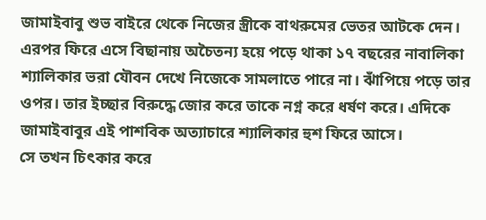জামাইবাবু শুভ বাইরে থেকে নিজের স্ত্রীকে বাথরুমের ভেতর আটকে দেন। এরপর ফিরে এসে বিছানায় অচৈতন্য হয়ে পড়ে থাকা ১৭ বছরের নাবালিকা শ্যালিকার ভরা যৌবন দেখে নিজেকে সামলাতে পারে না। ঝাঁপিয়ে পড়ে তার ওপর। তার ইচ্ছার বিরুদ্ধে জোর করে তাকে নগ্ন করে ধর্ষণ করে। এদিকে জামাইবাবুর এই পাশবিক অত্যাচারে শ্যালিকার হুশ ফিরে আসে।
সে তখন চিৎকার করে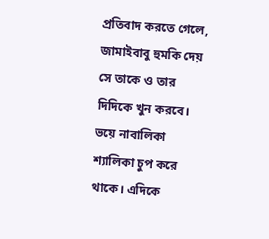প্রতিবাদ করতে গেলে, জামাইবাবু হুমকি দেয় সে তাকে ও তার দিদিকে খুন করবে। ভয়ে নাবালিকা শ্যালিকা চুপ করে থাকে। এদিকে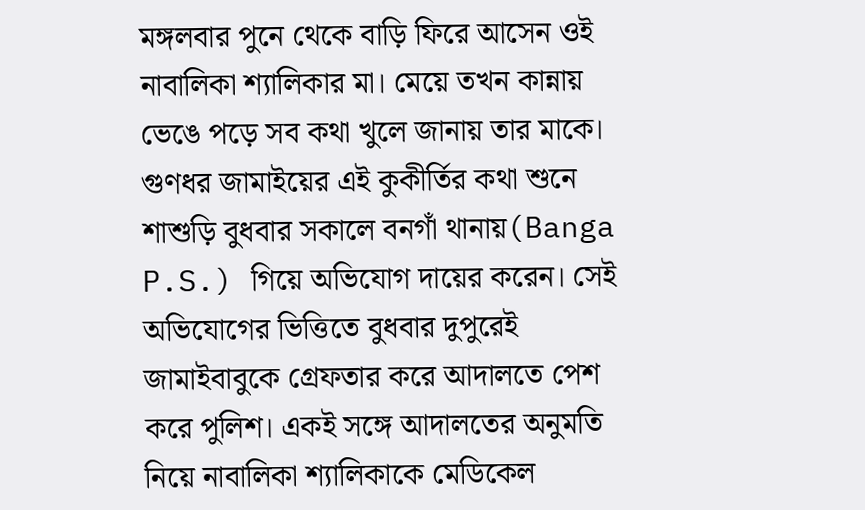মঙ্গলবার পুনে থেকে বাড়ি ফিরে আসেন ওই নাবালিকা শ্যালিকার মা। মেয়ে তখন কান্নায় ভেঙে পড়ে সব কথা খুলে জানায় তার মাকে। গুণধর জামাইয়ের এই কুকীর্তির কথা শুনে শাশুড়ি বুধবার সকালে বনগাঁ থানায়(Banga P.S.) গিয়ে অভিযোগ দায়ের করেন। সেই অভিযোগের ভিত্তিতে বুধবার দুপুরেই জামাইবাবুকে গ্রেফতার করে আদালতে পেশ করে পুলিশ। একই সঙ্গে আদালতের অনুমতি নিয়ে নাবালিকা শ্যালিকাকে মেডিকেল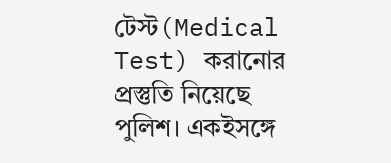টেস্ট(Medical Test) করানোর প্রস্তুতি নিয়েছে পুলিশ। একইসঙ্গে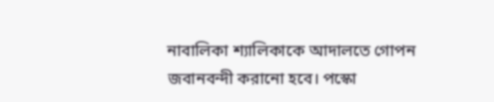নাবালিকা শ্যালিকাকে আদালতে গোপন জবানবন্দী করানো হবে। পস্কো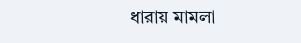ধারায় মামলা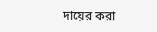দায়ের করা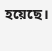হয়েছে।